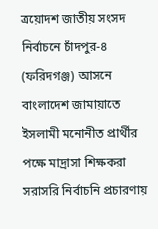ত্রয়োদশ জাতীয় সংসদ নির্বাচনে চাঁদপুর-৪ (ফরিদগঞ্জ) আসনে বাংলাদেশ জামায়াতে ইসলামী মনোনীত প্রার্থীর পক্ষে মাদ্রাসা শিক্ষকরা সরাসরি নির্বাচনি প্রচারণায়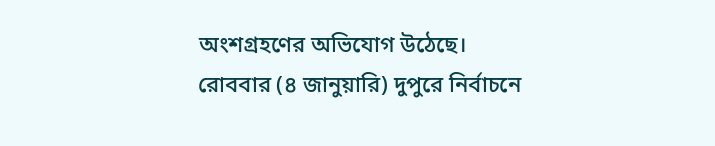অংশগ্রহণের অভিযোগ উঠেছে।
রোববার (৪ জানুয়ারি) দুপুরে নির্বাচনে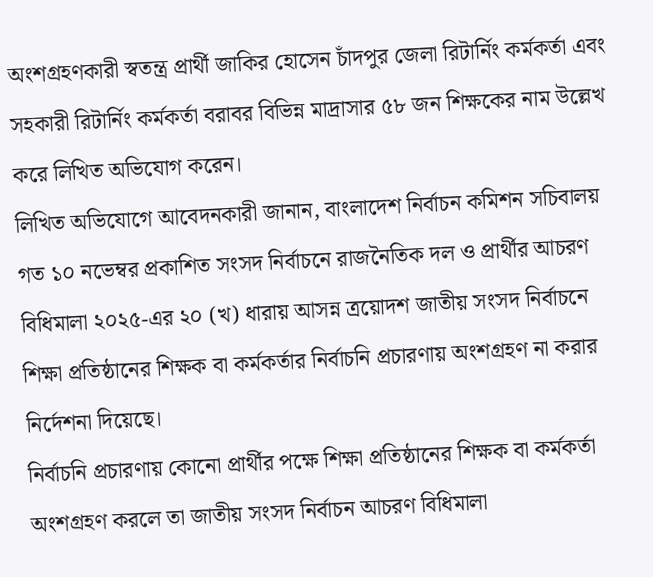অংশগ্রহণকারী স্বতন্ত্র প্রার্থী জাকির হোসেন চাঁদপুর জেলা রিটার্নিং কর্মকর্তা এবং সহকারী রিটার্নিং কর্মকর্তা বরাবর বিভিন্ন মাদ্রাসার ৫৮ জন শিক্ষকের নাম উল্লেখ করে লিখিত অভিযোগ করেন।
লিখিত অভিযোগে আবেদনকারী জানান, বাংলাদেশ নির্বাচন কমিশন সচিবালয় গত ১০ নভেম্বর প্রকাশিত সংসদ নির্বাচনে রাজনৈতিক দল ও প্রার্থীর আচরণ বিধিমালা ২০২৫-এর ২০ (খ) ধারায় আসন্ন ত্রয়োদশ জাতীয় সংসদ নির্বাচনে শিক্ষা প্রতিষ্ঠানের শিক্ষক বা কর্মকর্তার নির্বাচনি প্রচারণায় অংশগ্রহণ না করার নির্দেশনা দিয়েছে।
নির্বাচনি প্রচারণায় কোনো প্রার্থীর পক্ষে শিক্ষা প্রতিষ্ঠানের শিক্ষক বা কর্মকর্তা অংশগ্রহণ করলে তা জাতীয় সংসদ নির্বাচন আচরণ বিধিমালা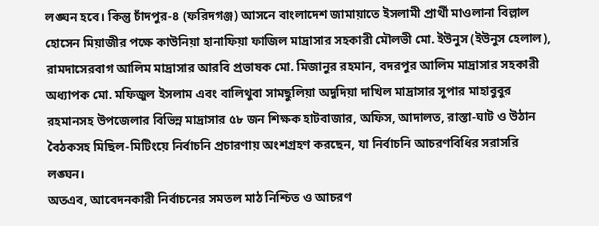লঙ্ঘন হবে। কিন্তু চাঁদপুর-৪ (ফরিদগঞ্জ) আসনে বাংলাদেশ জামায়াতে ইসলামী প্রার্থী মাওলানা বিল্লাল হোসেন মিয়াজীর পক্ষে কাউনিয়া হানাফিয়া ফাজিল মাদ্রাসার সহকারী মৌলভী মো. ইউনুস (ইউনুস হেলাল), রামদাসেরবাগ আলিম মাদ্রাসার আরবি প্রভাষক মো. মিজানুর রহমান, বদরপুর আলিম মাদ্রাসার সহকারী অধ্যাপক মো. মফিজুল ইসলাম এবং বালিথুবা সামছুলিয়া অদুদিয়া দাখিল মাদ্রাসার সুপার মাহাবুবুর রহমানসহ উপজেলার বিভিন্ন মাদ্রাসার ৫৮ জন শিক্ষক হাটবাজার, অফিস, আদালত, রাস্তা-ঘাট ও উঠান বৈঠকসহ মিছিল-মিটিংয়ে নির্বাচনি প্রচারণায় অংশগ্রহণ করছেন, যা নির্বাচনি আচরণবিধির সরাসরি লঙ্ঘন।
অতএব, আবেদনকারী নির্বাচনের সমতল মাঠ নিশ্চিত ও আচরণ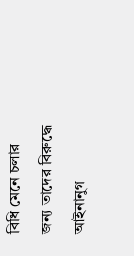বিধি মেনে চলার জন্য তাদের বিরুদ্ধে আইনানুগ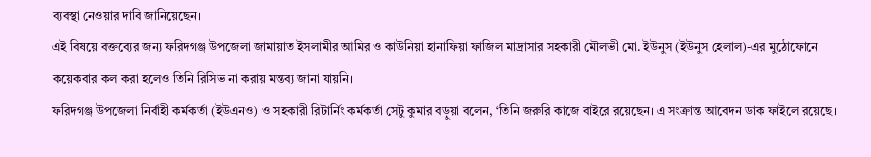ব্যবস্থা নেওয়ার দাবি জানিয়েছেন।
এই বিষয়ে বক্তব্যের জন্য ফরিদগঞ্জ উপজেলা জামায়াত ইসলামীর আমির ও কাউনিয়া হানাফিয়া ফাজিল মাদ্রাসার সহকারী মৌলভী মো. ইউনুস (ইউনুস হেলাল)-এর মুঠোফোনে কয়েকবার কল করা হলেও তিনি রিসিভ না করায় মন্তব্য জানা যায়নি।
ফরিদগঞ্জ উপজেলা নির্বাহী কর্মকর্তা (ইউএনও) ও সহকারী রিটার্নিং কর্মকর্তা সেটু কুমার বড়ুয়া বলেন, ‘তিনি জরুরি কাজে বাইরে রয়েছেন। এ সংক্রান্ত আবেদন ডাক ফাইলে রয়েছে।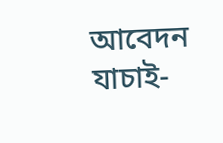আবেদন যাচাই-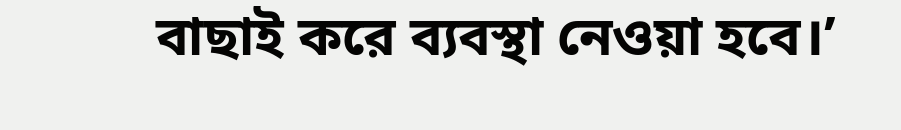বাছাই করে ব্যবস্থা নেওয়া হবে।’